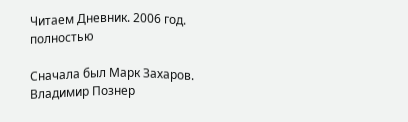Читаем Дневник. 2006 год. полностью

Сначала был Марк Захаров. Владимир Познер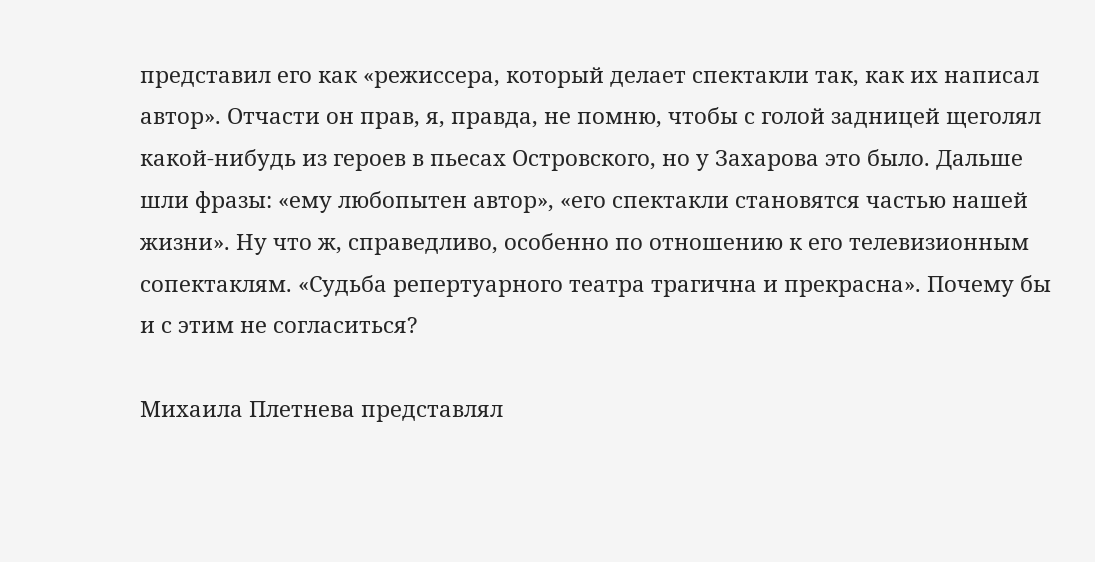представил его как «режиссера, который делает спектакли так, как их написал автор». Отчасти он прав, я, правда, не помню, чтобы с голой задницей щеголял какой-нибудь из героев в пьесах Островского, но у Захарова это было. Дальше шли фразы: «ему любопытен автор», «его спектакли становятся частью нашей жизни». Ну что ж, справедливо, особенно по отношению к его телевизионным сопектаклям. «Судьба репертуарного театра трагична и прекрасна». Почему бы и с этим не согласиться?

Михаила Плетнева представлял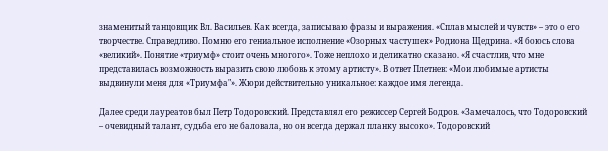знаменитый танцовщик Вл. Васильев. Как всегда, записываю фразы и выражения. «Сплав мыслей и чувств» – это о его творчестве. Справедливо. Помню его гениальное исполнение «Озорных частушек» Родиона Щедрина. «Я боюсь слова «великий». Понятие «триумф» стоит очень многого». Тоже неплохо и деликатно сказано. «Я счастлив, что мне представилась возможность выразить свою любовь к этому артисту». В ответ Плетнев: «Мои любимые артисты выдвинули меня для «Триумфа"». Жюри действительно уникальное: каждое имя легенда.

Далее среди лауреатов был Петр Тодоровский. Представлял его режиссер Сергей Бодров. «Замечалось, что Тодоровский – очевидный талант, судьба его не баловала, но он всегда держал планку высоко». Тодоровский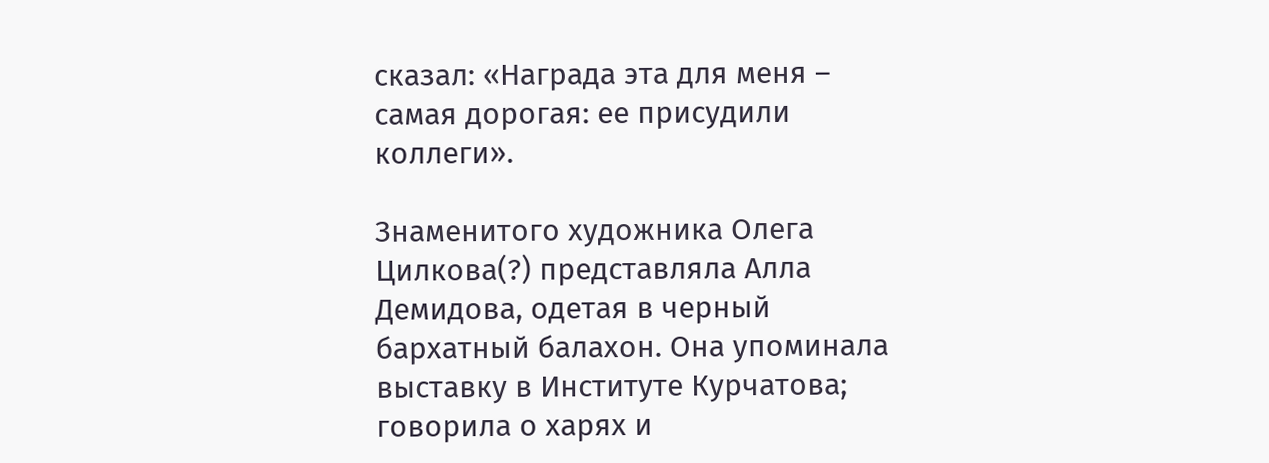сказал: «Награда эта для меня – самая дорогая: ее присудили коллеги».

Знаменитого художника Олега Цилкова(?) представляла Алла Демидова, одетая в черный бархатный балахон. Она упоминала выставку в Институте Курчатова; говорила о харях и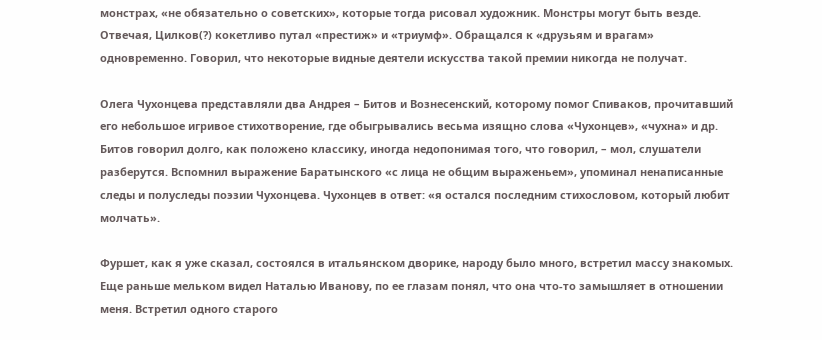монстрах, «не обязательно о советских», которые тогда рисовал художник. Монстры могут быть везде. Отвечая, Цилков(?) кокетливо путал «престиж» и «триумф». Обращался к «друзьям и врагам» одновременно. Говорил, что некоторые видные деятели искусства такой премии никогда не получат.

Олега Чухонцева представляли два Андрея – Битов и Вознесенский, которому помог Спиваков, прочитавший его небольшое игривое стихотворение, где обыгрывались весьма изящно слова «Чухонцев», «чухна» и др. Битов говорил долго, как положено классику, иногда недопонимая того, что говорил, – мол, слушатели разберутся. Вспомнил выражение Баратынского «с лица не общим выраженьем», упоминал ненаписанные следы и полуследы поэзии Чухонцева. Чухонцев в ответ: «я остался последним стихословом, который любит молчать».

Фуршет, как я уже сказал, состоялся в итальянском дворике, народу было много, встретил массу знакомых. Еще раньше мельком видел Наталью Иванову, по ее глазам понял, что она что-то замышляет в отношении меня. Встретил одного старого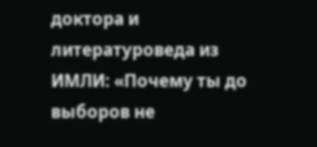доктора и литературоведа из ИМЛИ: «Почему ты до выборов не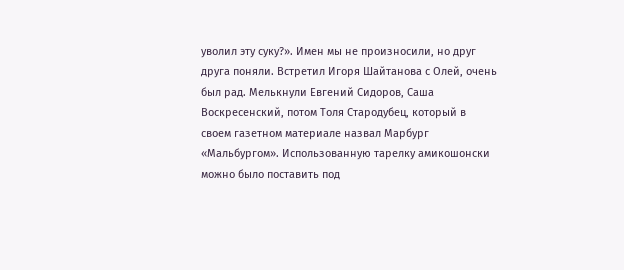уволил эту суку?». Имен мы не произносили, но друг друга поняли. Встретил Игоря Шайтанова с Олей, очень был рад. Мелькнули Евгений Сидоров, Саша Воскресенский, потом Толя Стародубец, который в своем газетном материале назвал Марбург «Мальбургом». Использованную тарелку амикошонски можно было поставить под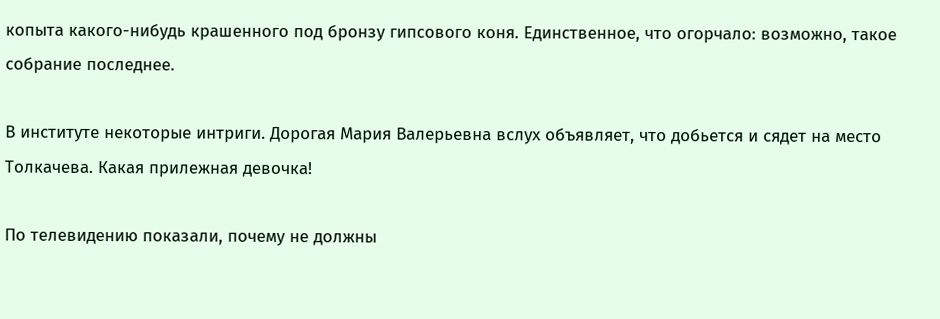копыта какого-нибудь крашенного под бронзу гипсового коня. Единственное, что огорчало: возможно, такое собрание последнее.

В институте некоторые интриги. Дорогая Мария Валерьевна вслух объявляет, что добьется и сядет на место Толкачева. Какая прилежная девочка!

По телевидению показали, почему не должны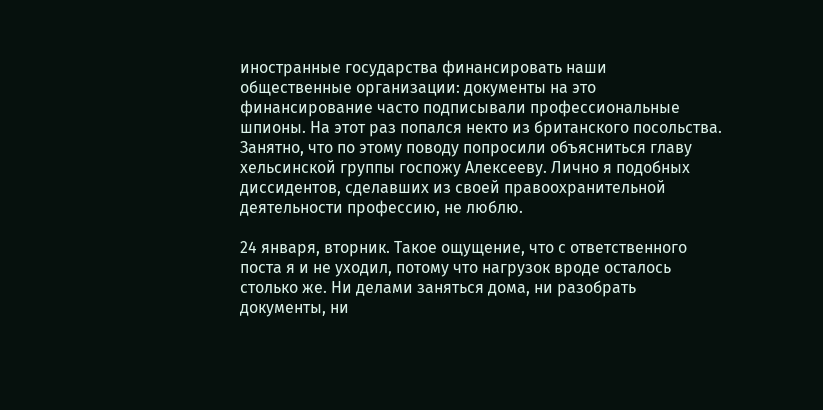иностранные государства финансировать наши общественные организации: документы на это финансирование часто подписывали профессиональные шпионы. На этот раз попался некто из британского посольства. Занятно, что по этому поводу попросили объясниться главу хельсинской группы госпожу Алексееву. Лично я подобных диссидентов, сделавших из своей правоохранительной деятельности профессию, не люблю.

24 января, вторник. Такое ощущение, что с ответственного поста я и не уходил, потому что нагрузок вроде осталось столько же. Ни делами заняться дома, ни разобрать документы, ни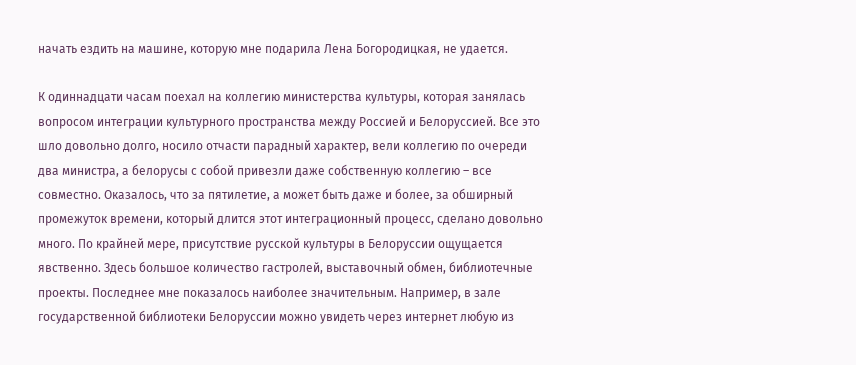начать ездить на машине, которую мне подарила Лена Богородицкая, не удается.

К одиннадцати часам поехал на коллегию министерства культуры, которая занялась вопросом интеграции культурного пространства между Россией и Белоруссией. Все это шло довольно долго, носило отчасти парадный характер, вели коллегию по очереди два министра, а белорусы с собой привезли даже собственную коллегию – все совместно. Оказалось, что за пятилетие, а может быть даже и более, за обширный промежуток времени, который длится этот интеграционный процесс, сделано довольно много. По крайней мере, присутствие русской культуры в Белоруссии ощущается явственно. Здесь большое количество гастролей, выставочный обмен, библиотечные проекты. Последнее мне показалось наиболее значительным. Например, в зале государственной библиотеки Белоруссии можно увидеть через интернет любую из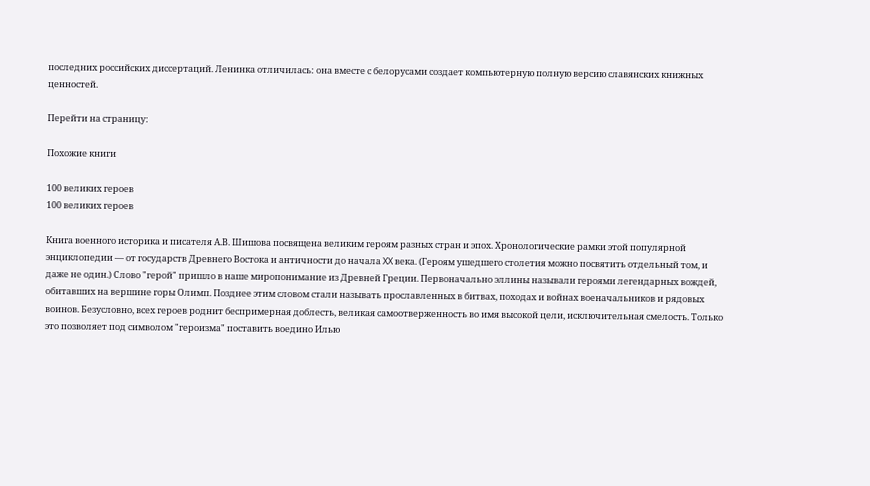последних российских диссертаций. Ленинка отличилась: она вместе с белорусами создает компьютерную полную версию славянских книжных ценностей.

Перейти на страницу:

Похожие книги

100 великих героев
100 великих героев

Книга военного историка и писателя А.В. Шишова посвящена великим героям разных стран и эпох. Хронологические рамки этой популярной энциклопедии — от государств Древнего Востока и античности до начала XX века. (Героям ушедшего столетия можно посвятить отдельный том, и даже не один.) Слово "герой" пришло в наше миропонимание из Древней Греции. Первоначально эллины называли героями легендарных вождей, обитавших на вершине горы Олимп. Позднее этим словом стали называть прославленных в битвах, походах и войнах военачальников и рядовых воинов. Безусловно, всех героев роднит беспримерная доблесть, великая самоотверженность во имя высокой цели, исключительная смелость. Только это позволяет под символом "героизма" поставить воедино Илью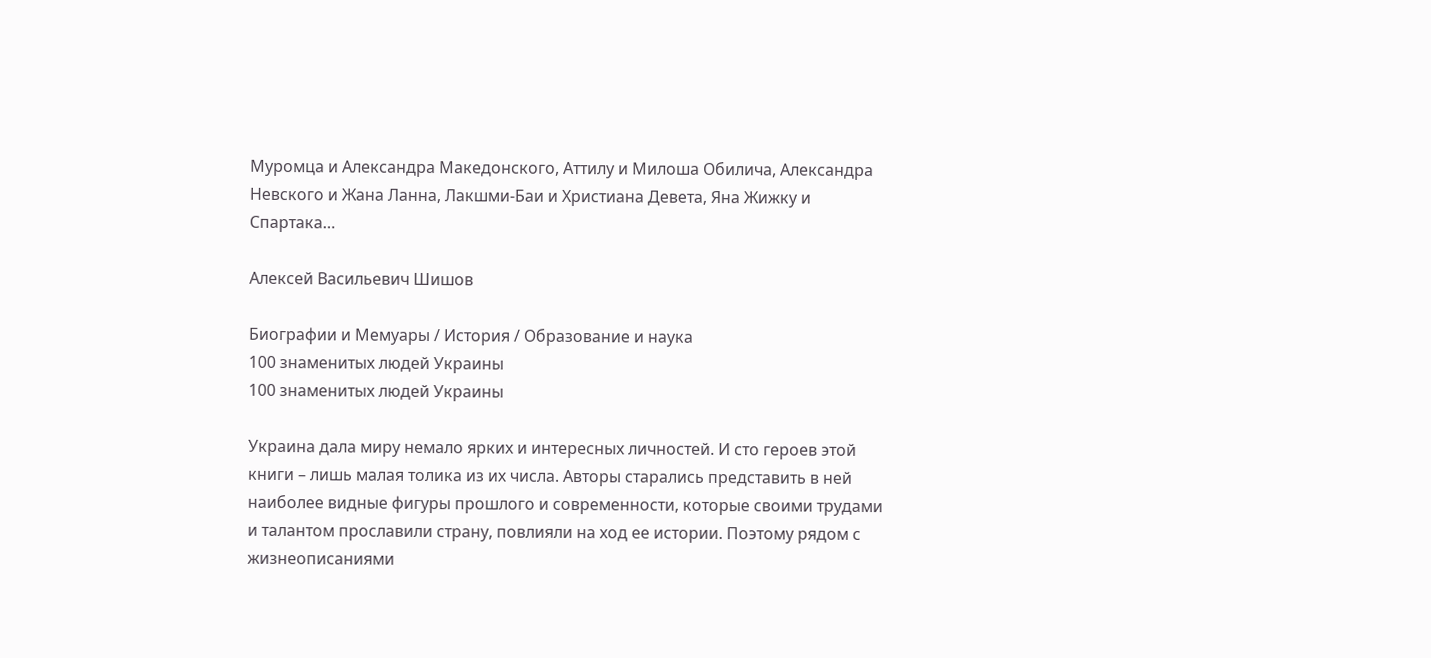Муромца и Александра Македонского, Аттилу и Милоша Обилича, Александра Невского и Жана Ланна, Лакшми-Баи и Христиана Девета, Яна Жижку и Спартака…

Алексей Васильевич Шишов

Биографии и Мемуары / История / Образование и наука
100 знаменитых людей Украины
100 знаменитых людей Украины

Украина дала миру немало ярких и интересных личностей. И сто героев этой книги – лишь малая толика из их числа. Авторы старались представить в ней наиболее видные фигуры прошлого и современности, которые своими трудами и талантом прославили страну, повлияли на ход ее истории. Поэтому рядом с жизнеописаниями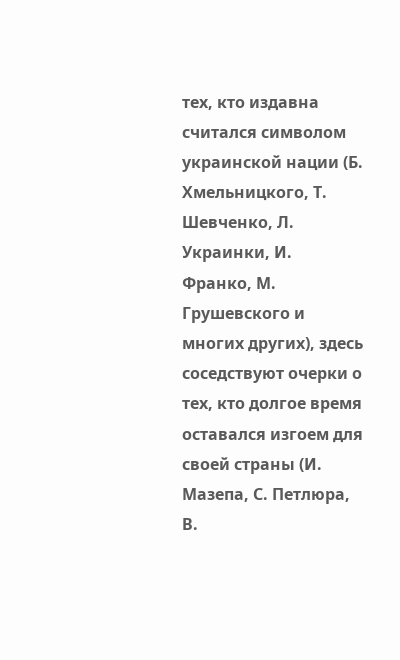тех, кто издавна считался символом украинской нации (Б. Хмельницкого, Т. Шевченко, Л. Украинки, И. Франко, М. Грушевского и многих других), здесь соседствуют очерки о тех, кто долгое время оставался изгоем для своей страны (И. Мазепа, С. Петлюра, В.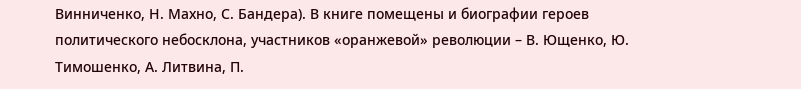Винниченко, Н. Махно, С. Бандера). В книге помещены и биографии героев политического небосклона, участников «оранжевой» революции – В. Ющенко, Ю. Тимошенко, А. Литвина, П.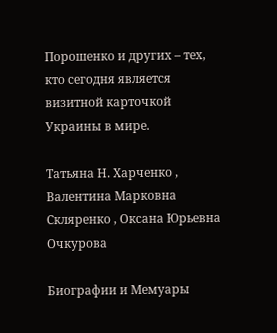Порошенко и других – тех, кто сегодня является визитной карточкой Украины в мире.

Татьяна Н. Харченко , Валентина Марковна Скляренко , Оксана Юрьевна Очкурова

Биографии и Мемуары